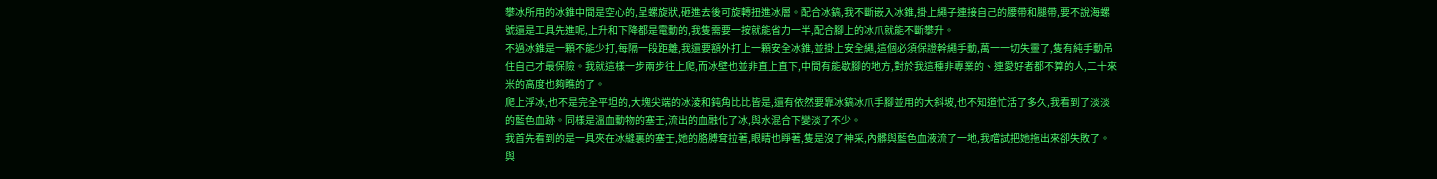攀冰所用的冰錐中間是空心的,呈螺旋狀,砸進去後可旋轉扭進冰層。配合冰鎬,我不斷嵌入冰錐,掛上繩子連接自己的腰帶和腿帶,要不說海螺號還是工具先進呢,上升和下降都是電動的,我隻需要一按就能省力一半,配合腳上的冰爪就能不斷攀升。
不過冰錐是一顆不能少打,每隔一段距離,我還要額外打上一顆安全冰錐,並掛上安全繩,這個必須保證幹繩手動,萬一一切失靈了,隻有純手動吊住自己才最保險。我就這樣一步兩步往上爬,而冰壁也並非直上直下,中間有能歇腳的地方,對於我這種非專業的、連愛好者都不算的人,二十來米的高度也夠瞧的了。
爬上浮冰,也不是完全平坦的,大塊尖端的冰淩和鈍角比比皆是,還有依然要靠冰鎬冰爪手腳並用的大斜坡,也不知道忙活了多久,我看到了淡淡的藍色血跡。同樣是溫血動物的塞壬,流出的血融化了冰,與水混合下變淡了不少。
我首先看到的是一具夾在冰縫裏的塞壬,她的胳膊耷拉著,眼睛也睜著,隻是沒了神采,內髒與藍色血液流了一地,我嚐試把她拖出來卻失敗了。與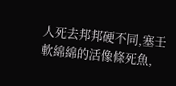人死去邦邦硬不同,塞壬軟綿綿的活像條死魚,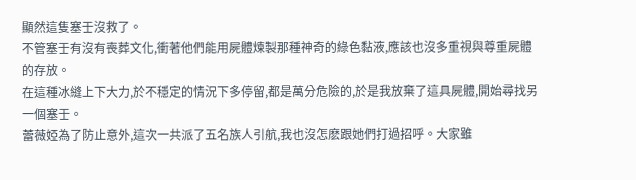顯然這隻塞壬沒救了。
不管塞壬有沒有喪葬文化,衝著他們能用屍體煉製那種神奇的綠色黏液,應該也沒多重視與尊重屍體的存放。
在這種冰縫上下大力,於不穩定的情況下多停留,都是萬分危險的,於是我放棄了這具屍體,開始尋找另一個塞壬。
蕾薇婭為了防止意外,這次一共派了五名族人引航,我也沒怎麽跟她們打過招呼。大家雖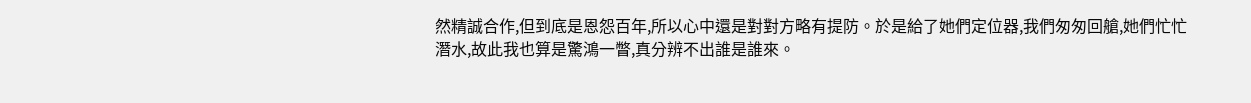然精誠合作,但到底是恩怨百年,所以心中還是對對方略有提防。於是給了她們定位器,我們匆匆回艙,她們忙忙潛水,故此我也算是驚鴻一瞥,真分辨不出誰是誰來。